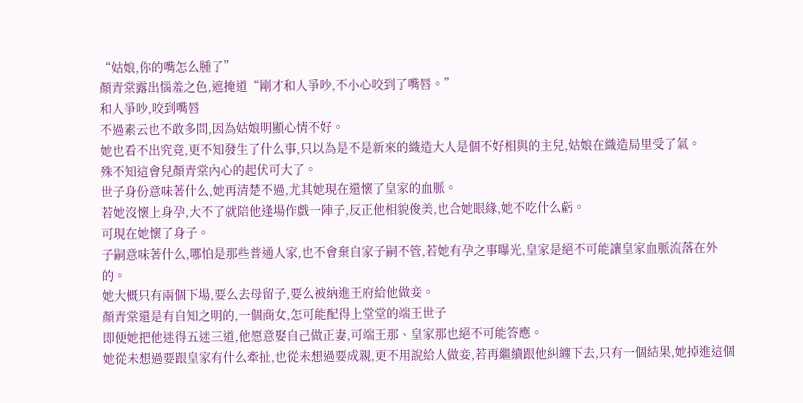“姑娘,你的嘴怎么腫了”
顏青棠露出惱羞之色,遮掩道“剛才和人爭吵,不小心咬到了嘴唇。”
和人爭吵,咬到嘴唇
不過素云也不敢多問,因為姑娘明顯心情不好。
她也看不出究竟,更不知發生了什么事,只以為是不是新來的織造大人是個不好相與的主兒,姑娘在織造局里受了氣。
殊不知這會兒顏青棠內心的起伏可大了。
世子身份意味著什么,她再清楚不過,尤其她現在還懷了皇家的血脈。
若她沒懷上身孕,大不了就陪他逢場作戲一陣子,反正他相貌俊美,也合她眼緣,她不吃什么虧。
可現在她懷了身子。
子嗣意味著什么,哪怕是那些普通人家,也不會棄自家子嗣不管,若她有孕之事曝光,皇家是絕不可能讓皇家血脈流落在外的。
她大概只有兩個下場,要么去母留子,要么被納進王府給他做妾。
顏青棠還是有自知之明的,一個商女,怎可能配得上堂堂的端王世子
即便她把他迷得五迷三道,他愿意娶自己做正妻,可端王那、皇家那也絕不可能答應。
她從未想過要跟皇家有什么牽扯,也從未想過要成親,更不用說給人做妾,若再繼續跟他糾纏下去,只有一個結果,她掉進這個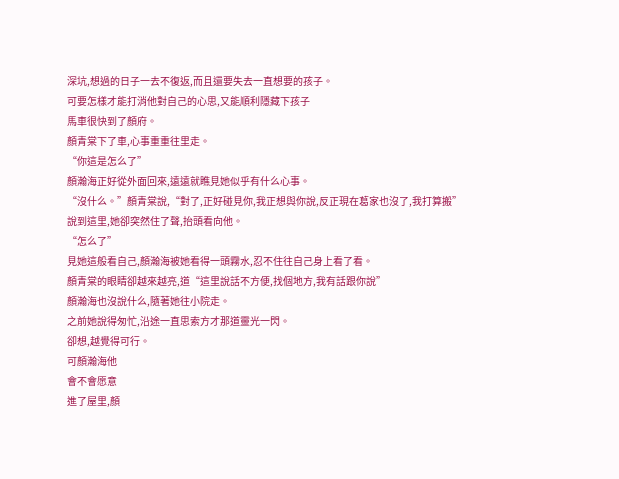深坑,想過的日子一去不復返,而且還要失去一直想要的孩子。
可要怎樣才能打消他對自己的心思,又能順利隱藏下孩子
馬車很快到了顏府。
顏青棠下了車,心事重重往里走。
“你這是怎么了”
顏瀚海正好從外面回來,遠遠就瞧見她似乎有什么心事。
“沒什么。”顏青棠說,“對了,正好碰見你,我正想與你說,反正現在葛家也沒了,我打算搬”
說到這里,她卻突然住了聲,抬頭看向他。
“怎么了”
見她這般看自己,顏瀚海被她看得一頭霧水,忍不住往自己身上看了看。
顏青棠的眼睛卻越來越亮,道“這里說話不方便,找個地方,我有話跟你說”
顏瀚海也沒說什么,隨著她往小院走。
之前她說得匆忙,沿途一直思索方才那道靈光一閃。
卻想,越覺得可行。
可顏瀚海他
會不會愿意
進了屋里,顏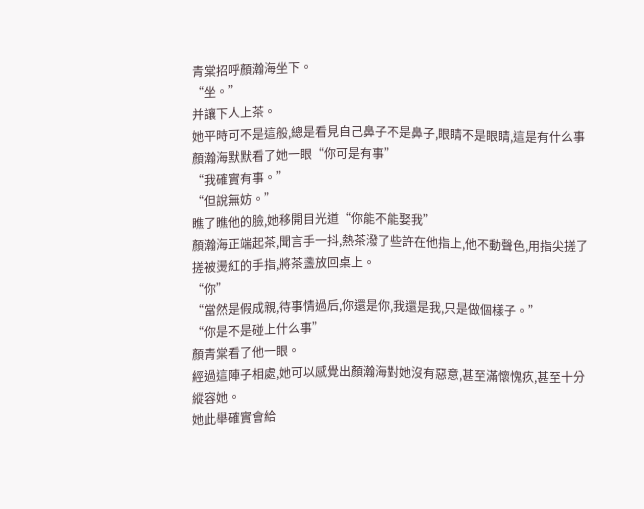青棠招呼顏瀚海坐下。
“坐。”
并讓下人上茶。
她平時可不是這般,總是看見自己鼻子不是鼻子,眼睛不是眼睛,這是有什么事
顏瀚海默默看了她一眼“你可是有事”
“我確實有事。”
“但說無妨。”
瞧了瞧他的臉,她移開目光道“你能不能娶我”
顏瀚海正端起茶,聞言手一抖,熱茶潑了些許在他指上,他不動聲色,用指尖搓了搓被燙紅的手指,將茶盞放回桌上。
“你”
“當然是假成親,待事情過后,你還是你,我還是我,只是做個樣子。”
“你是不是碰上什么事”
顏青棠看了他一眼。
經過這陣子相處,她可以感覺出顏瀚海對她沒有惡意,甚至滿懷愧疚,甚至十分縱容她。
她此舉確實會給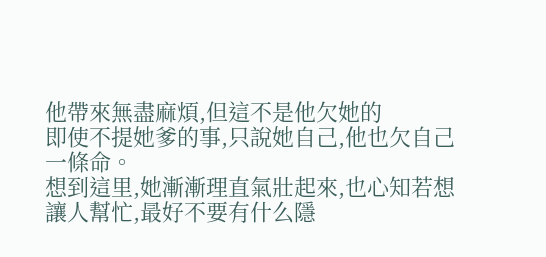他帶來無盡麻煩,但這不是他欠她的
即使不提她爹的事,只說她自己,他也欠自己一條命。
想到這里,她漸漸理直氣壯起來,也心知若想讓人幫忙,最好不要有什么隱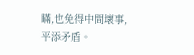瞞,也免得中間壞事,平添矛盾。